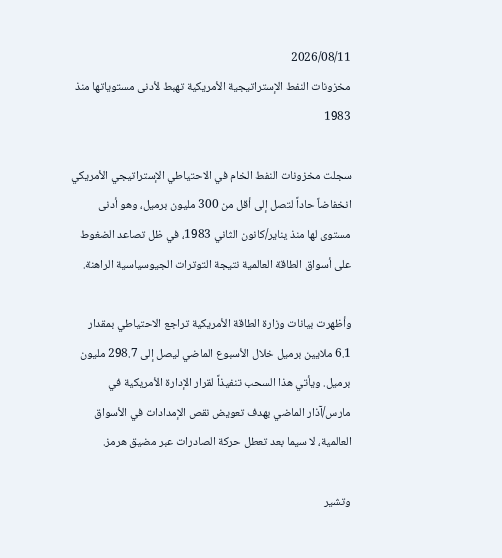2026/08/11
مخزونات النفط الإستراتيجية الأمريكية تهبط لأدنى مستوياتها منذ 1983

سجلت مخزونات النفط الخام في الاحتياطي الإستراتيجي الأمريكي انخفاضاً حاداً لتصل إلى أقل من 300 مليون برميل، وهو أدنى مستوى لها منذ يناير/كانون الثاني 1983، في ظل تصاعد الضغوط على أسواق الطاقة العالمية نتيجة التوترات الجيوسياسية الراهنة.

وأظهرت بيانات وزارة الطاقة الأمريكية تراجع الاحتياطي بمقدار 6.1 ملايين برميل خلال الأسبوع الماضي ليصل إلى 298.7 مليون برميل. ويأتي هذا السحب تنفيذاً لقرار الإدارة الأمريكية في مارس/آذار الماضي بهدف تعويض نقص الإمدادات في الأسواق العالمية، لا سيما بعد تعطل حركة الصادرات عبر مضيق هرمز.

وتشير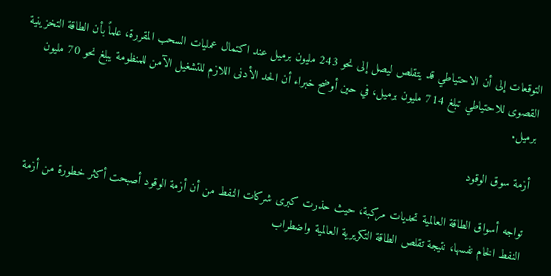التوقعات إلى أن الاحتياطي قد يتقلص ليصل إلى نحو 243 مليون برميل عند اكتمال عمليات السحب المقررة، علماً بأن الطاقة التخزينية القصوى للاحتياطي تبلغ 714 مليون برميل، في حين أوضح خبراء أن الحد الأدنى اللازم للتشغيل الآمن للمنظومة يبلغ نحو 70 مليون برميل.

أزمة سوق الوقود

تواجه أسواق الطاقة العالمية تحديات مركبة، حيث حذرت كبرى شركات النفط من أن أزمة الوقود أصبحت أكثر خطورة من أزمة النفط الخام نفسها، نتيجة تقلص الطاقة التكريرية العالمية واضطراب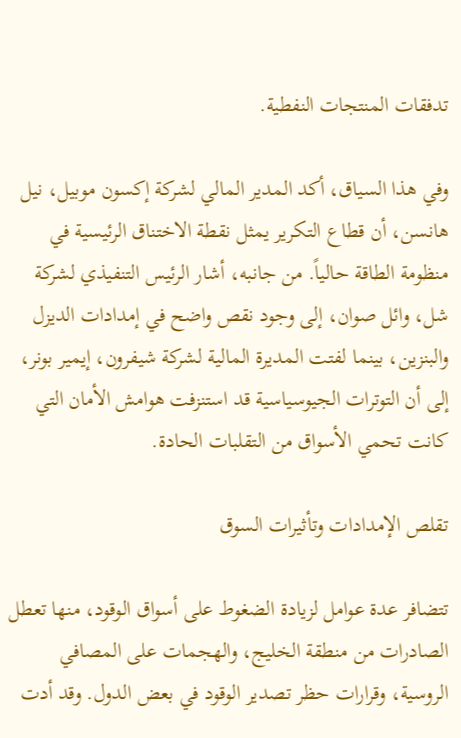تدفقات المنتجات النفطية.

وفي هذا السياق، أكد المدير المالي لشركة إكسون موبيل، نيل هانسن، أن قطاع التكرير يمثل نقطة الاختناق الرئيسية في منظومة الطاقة حالياً. من جانبه، أشار الرئيس التنفيذي لشركة شل، وائل صوان، إلى وجود نقص واضح في إمدادات الديزل والبنزين، بينما لفتت المديرة المالية لشركة شيفرون، إيمير بونر، إلى أن التوترات الجيوسياسية قد استنزفت هوامش الأمان التي كانت تحمي الأسواق من التقلبات الحادة.

تقلص الإمدادات وتأثيرات السوق

تتضافر عدة عوامل لزيادة الضغوط على أسواق الوقود، منها تعطل الصادرات من منطقة الخليج، والهجمات على المصافي الروسية، وقرارات حظر تصدير الوقود في بعض الدول. وقد أدت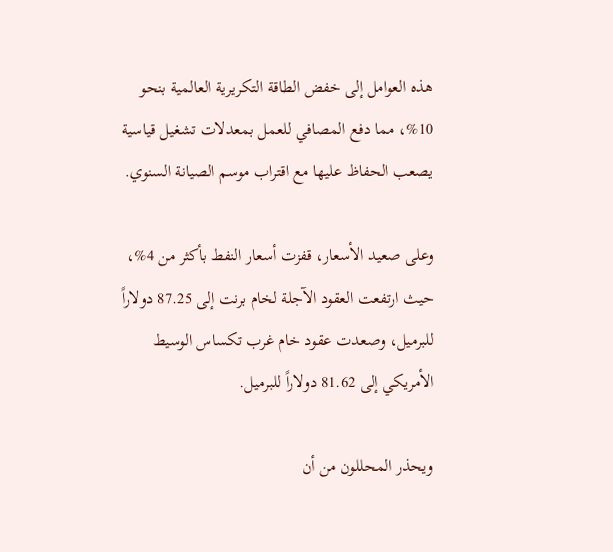هذه العوامل إلى خفض الطاقة التكريرية العالمية بنحو 10%، مما دفع المصافي للعمل بمعدلات تشغيل قياسية يصعب الحفاظ عليها مع اقتراب موسم الصيانة السنوي.

وعلى صعيد الأسعار، قفزت أسعار النفط بأكثر من 4%، حيث ارتفعت العقود الآجلة لخام برنت إلى 87.25 دولاراً للبرميل، وصعدت عقود خام غرب تكساس الوسيط الأمريكي إلى 81.62 دولاراً للبرميل.

ويحذر المحللون من أن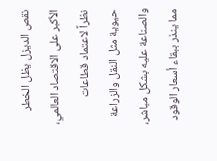نقص الديزل يظل الخطر الأكبر على الاقتصاد العالمي، نظراً لاعتماد قطاعات حيوية مثل النقل والزراعة والصناعة عليه بشكل مباشر، مما ينذر ببقاء أسعار الوقود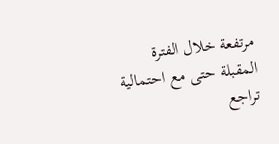مرتفعة خلال الفترة المقبلة حتى مع احتمالية تراجع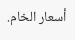أسعار الخام.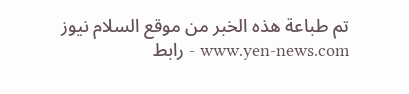تم طباعة هذه الخبر من موقع السلام نيوز www.yen-news.com - رابط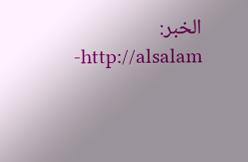الخبر: http://alsalam-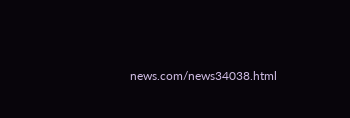news.com/news34038.html